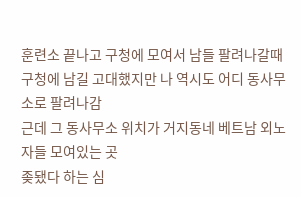훈련소 끝나고 구청에 모여서 남들 팔려나갈때
구청에 남길 고대했지만 나 역시도 어디 동사무소로 팔려나감
근데 그 동사무소 위치가 거지동네 베트남 외노자들 모여있는 곳
좆됐다 하는 심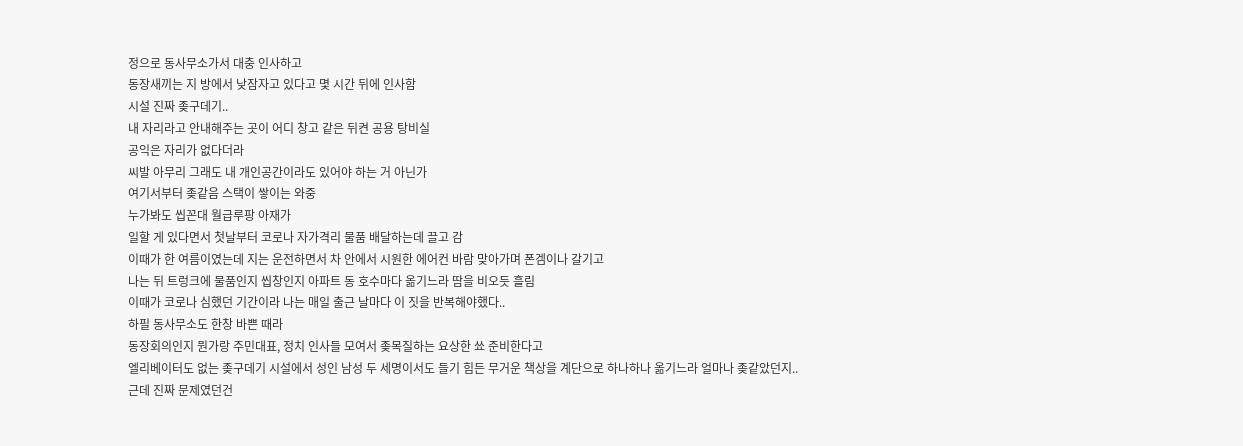정으로 동사무소가서 대충 인사하고
동장새끼는 지 방에서 낮잠자고 있다고 몇 시간 뒤에 인사함
시설 진짜 좆구데기..
내 자리라고 안내해주는 곳이 어디 창고 같은 뒤켠 공용 탕비실
공익은 자리가 없다더라
씨발 아무리 그래도 내 개인공간이라도 있어야 하는 거 아닌가
여기서부터 좆같음 스택이 쌓이는 와중
누가봐도 씹꼰대 월급루팡 아재가
일할 게 있다면서 첫날부터 코로나 자가격리 물품 배달하는데 끌고 감
이때가 한 여름이였는데 지는 운전하면서 차 안에서 시원한 에어컨 바람 맞아가며 폰겜이나 갈기고
나는 뒤 트렁크에 물품인지 씹창인지 아파트 동 호수마다 옮기느라 땀을 비오듯 흘림
이때가 코로나 심했던 기간이라 나는 매일 출근 날마다 이 짓을 반복해야했다..
하필 동사무소도 한창 바쁜 때라
동장회의인지 뭔가랑 주민대표, 정치 인사들 모여서 좆목질하는 요상한 쑈 준비한다고
엘리베이터도 없는 좆구데기 시설에서 성인 남성 두 세명이서도 들기 힘든 무거운 책상을 계단으로 하나하나 옮기느라 얼마나 좆같았던지..
근데 진짜 문제였던건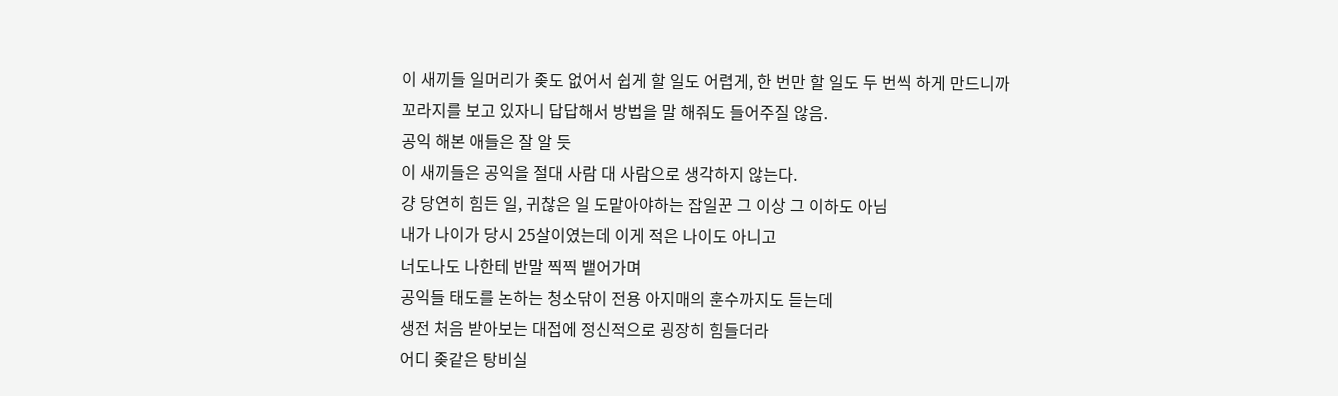이 새끼들 일머리가 좆도 없어서 쉽게 할 일도 어렵게, 한 번만 할 일도 두 번씩 하게 만드니까
꼬라지를 보고 있자니 답답해서 방법을 말 해줘도 들어주질 않음.
공익 해본 애들은 잘 알 듯
이 새끼들은 공익을 절대 사람 대 사람으로 생각하지 않는다.
걍 당연히 힘든 일, 귀찮은 일 도맡아야하는 잡일꾼 그 이상 그 이하도 아님
내가 나이가 당시 25살이였는데 이게 적은 나이도 아니고
너도나도 나한테 반말 찍찍 뱉어가며
공익들 태도를 논하는 청소닦이 전용 아지매의 훈수까지도 듣는데
생전 처음 받아보는 대접에 정신적으로 굉장히 힘들더라
어디 좆같은 탕비실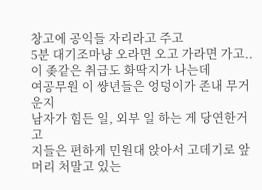창고에 공익들 자리라고 주고
5분 대기조마냥 오라면 오고 가라면 가고..
이 좆같은 취급도 화딱지가 나는데
여공무원 이 썅년들은 엉덩이가 존내 무거운지
남자가 힘든 일, 외부 일 하는 게 당연한거고
지들은 편하게 민원대 앉아서 고데기로 앞머리 처말고 있는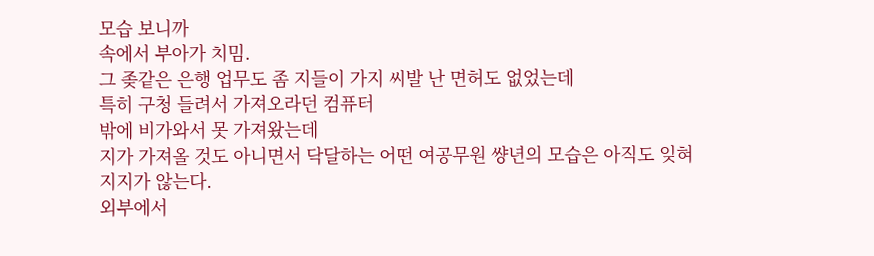모습 보니까
속에서 부아가 치밈.
그 좆같은 은행 업무도 좀 지들이 가지 씨발 난 면허도 없었는데
특히 구청 들려서 가져오라던 컴퓨터
밖에 비가와서 못 가져왔는데
지가 가져올 것도 아니면서 닥달하는 어떤 여공무원 썅년의 모습은 아직도 잊혀지지가 않는다.
외부에서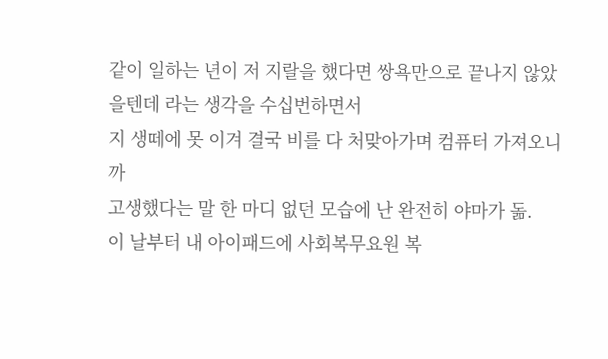같이 일하는 년이 저 지랄을 했다면 쌍욕만으로 끝나지 않았을텐데 라는 생각을 수십번하면서
지 생떼에 못 이겨 결국 비를 다 처맞아가며 컴퓨터 가져오니까
고생했다는 말 한 마디 없던 모습에 난 완전히 야마가 돎.
이 날부터 내 아이패드에 사회복무요원 복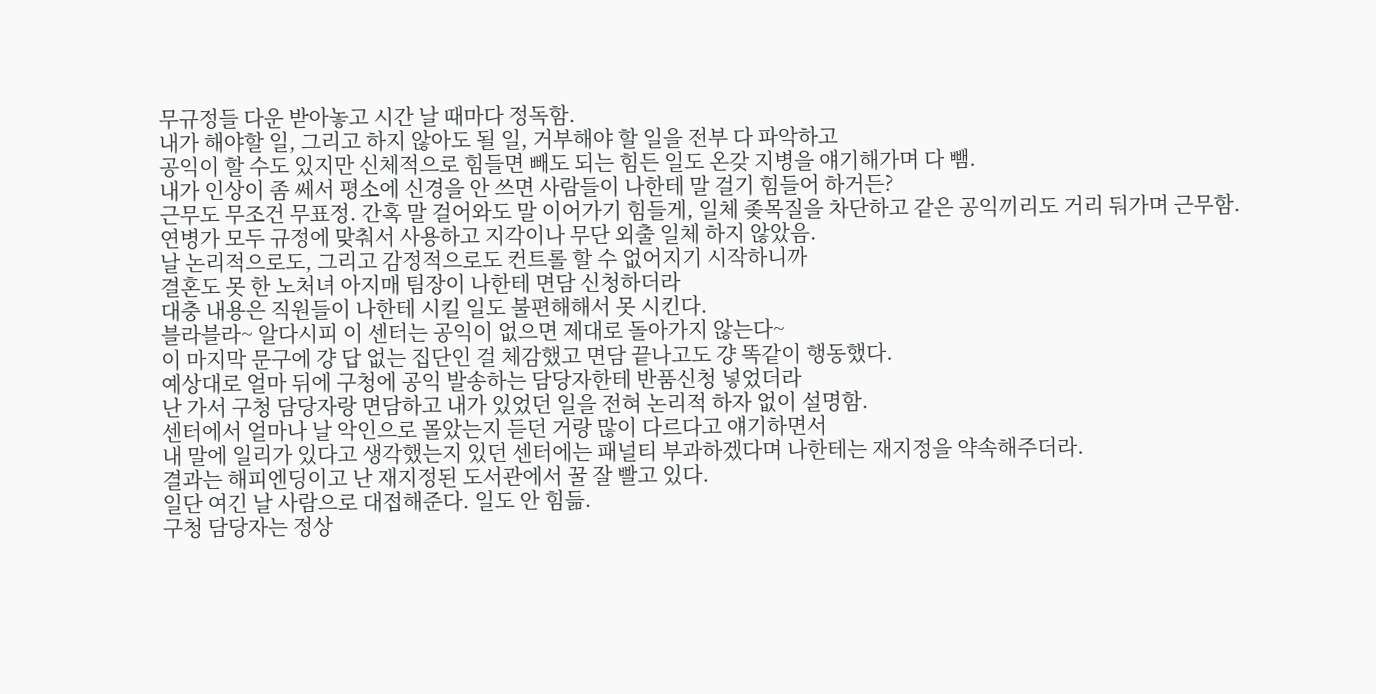무규정들 다운 받아놓고 시간 날 때마다 정독함.
내가 해야할 일, 그리고 하지 않아도 될 일, 거부해야 할 일을 전부 다 파악하고
공익이 할 수도 있지만 신체적으로 힘들면 빼도 되는 힘든 일도 온갖 지병을 얘기해가며 다 뺌.
내가 인상이 좀 쎄서 평소에 신경을 안 쓰면 사람들이 나한테 말 걸기 힘들어 하거든?
근무도 무조건 무표정. 간혹 말 걸어와도 말 이어가기 힘들게, 일체 좆목질을 차단하고 같은 공익끼리도 거리 둬가며 근무함.
연병가 모두 규정에 맞춰서 사용하고 지각이나 무단 외출 일체 하지 않았음.
날 논리적으로도, 그리고 감정적으로도 컨트롤 할 수 없어지기 시작하니까
결혼도 못 한 노처녀 아지매 팀장이 나한테 면담 신청하더라
대충 내용은 직원들이 나한테 시킬 일도 불편해해서 못 시킨다.
블라블라~ 알다시피 이 센터는 공익이 없으면 제대로 돌아가지 않는다~
이 마지막 문구에 걍 답 없는 집단인 걸 체감했고 면담 끝나고도 걍 똑같이 행동했다.
예상대로 얼마 뒤에 구청에 공익 발송하는 담당자한테 반품신청 넣었더라
난 가서 구청 담당자랑 면담하고 내가 있었던 일을 전혀 논리적 하자 없이 설명함.
센터에서 얼마나 날 악인으로 몰았는지 듣던 거랑 많이 다르다고 얘기하면서
내 말에 일리가 있다고 생각했는지 있던 센터에는 패널티 부과하겠다며 나한테는 재지정을 약속해주더라.
결과는 해피엔딩이고 난 재지정된 도서관에서 꿀 잘 빨고 있다.
일단 여긴 날 사람으로 대접해준다. 일도 안 힘듦.
구청 담당자는 정상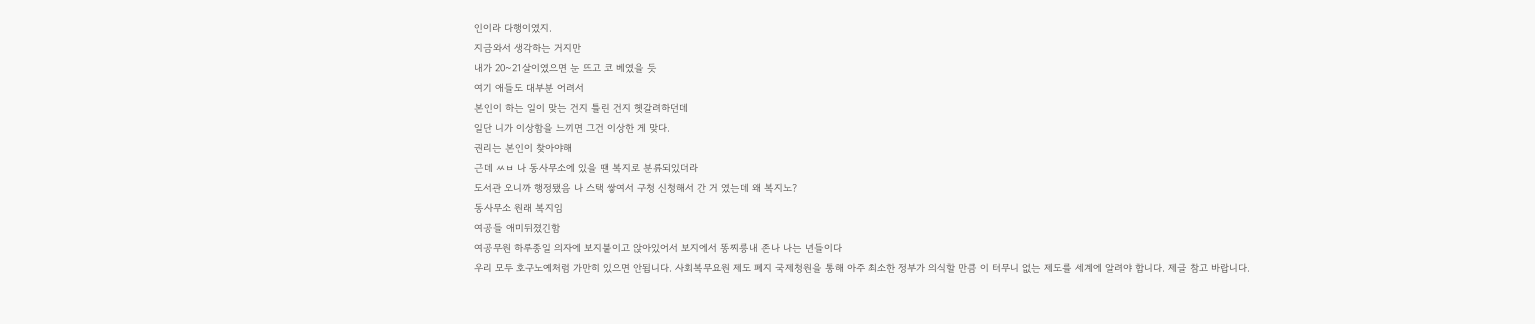인이라 다행이였지.
지금와서 생각하는 거지만
내가 20~21살이였으면 눈 뜨고 코 베였을 듯
여기 애들도 대부분 어려서
본인이 하는 일이 맞는 건지 틀린 건지 헷갈려하던데
일단 니가 이상함을 느끼면 그건 이상한 게 맞다.
권리는 본인이 찾아야해
근데 ㅆㅂ 나 동사무소에 있을 땐 복지로 분류되있더라
도서관 오니까 행정됐음 나 스택 쌓여서 구청 신청해서 간 거 였는데 왜 복지노?
동사무소 원래 복지임
여공들 애미뒤졌긴함
여공무원 하루종일 의자에 보지붙이고 앉아있어서 보지에서 똥찌릉내 존나 나는 년들이다
우리 모두 호구노예처럼 가만히 있으면 안됩니다. 사회복무요원 제도 폐지 국제청원을 통해 아주 최소한 정부가 의식할 만큼 이 터무니 없는 제도를 세계에 알려야 합니다. 제글 참고 바랍니다.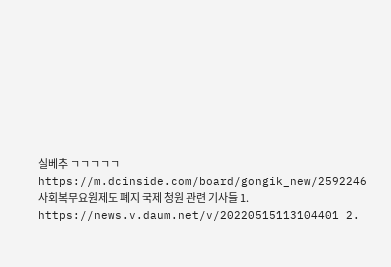실베추 ㄱㄱㄱㄱㄱ https://m.dcinside.com/board/gongik_new/2592246
사회복무요원제도 폐지 국제 청원 관련 기사들 1. https://news.v.daum.net/v/20220515113104401 2.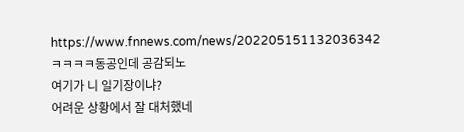https://www.fnnews.com/news/202205151132036342
ㅋㅋㅋㅋ동공인데 공감되노
여기가 니 일기장이냐?
어려운 상황에서 잘 대처했네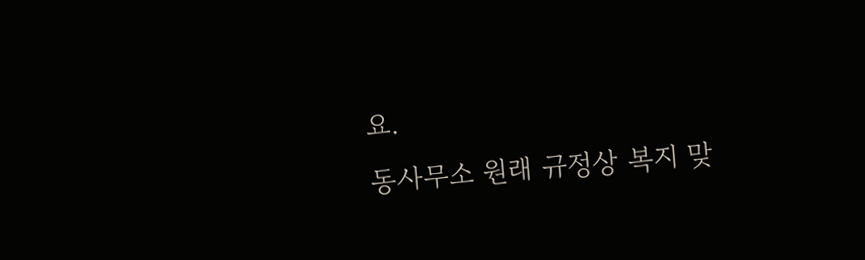요.
동사무소 원래 규정상 복지 맞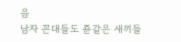음
남자 꼰대들도 죧같은 새끼들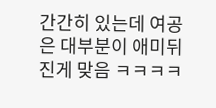간간히 있는데 여공은 대부분이 애미뒤진게 맞음 ㅋㅋㅋㅋ